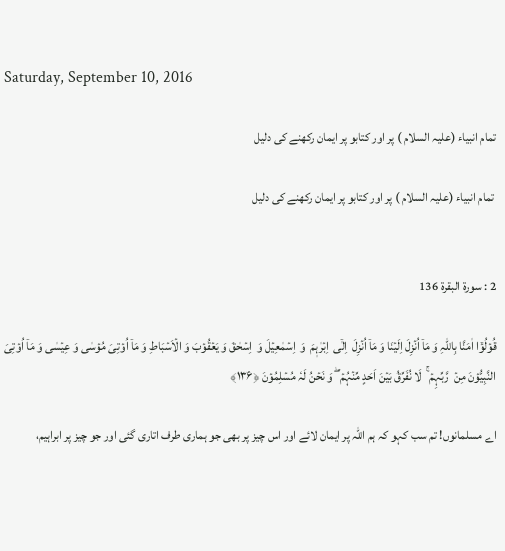Saturday, September 10, 2016

تمام انبیاء (علیہ السلام ) پر اور کتابو پر ایمان رکھنے کی دلیل

 تمام انبیاء (علیہ السلام ) پر اور کتابو پر ایمان رکھنے کی دلیل


2 : سورة البقرة 136

قُوۡلُوۡۤا اٰمَنَّا بِاللّٰہِ وَ مَاۤ اُنۡزِلَ اِلَیۡنَا وَ مَاۤ اُنۡزِلَ  اِلٰۤی  اِبۡرٰہٖمَ  وَ  اِسۡمٰعِیۡلَ وَ  اِسۡحٰقَ وَ یَعۡقُوۡبَ وَ الۡاَسۡبَاطِ وَ مَاۤ اُوۡتِیَ مُوۡسٰی وَ عِیۡسٰی وَ مَاۤ اُوۡتِیَ النَّبِیُّوۡنَ مِنۡ  رَّبِّہِمۡ ۚ  لَا نُفَرِّقُ بَیۡنَ اَحَدٍ مِّنۡہُمۡ ۫ ۖ وَ نَحۡنُ لَہٗ مُسۡلِمُوۡنَ ﴿۱۳۶﴾

اے مسلمانوں! تم سب کہو کہ ہم اللہ پر ایمان لائے اور اس چیز پر بھی جو ہماری طرف اتاری گئی اور جو چیز پر ابراہیم،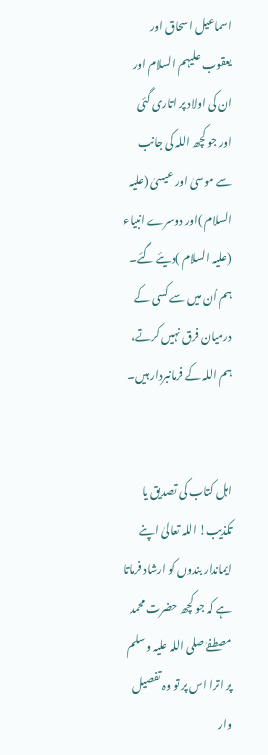اسماعیل اسحاق اور یعقوب علیہم السلام اور ان کی اولاد پر اتاری گئی اور جو کچھ اللہ کی جانب سے موسیٰ اور عیسیٰ (علیہ السلام )اور دوسرے انبیاء (علیہ السلام )دیئے گئے۔ ہم اُن میں سے کسی کے درمیان فرق نہیں کرتے، ہم اللہ کے فرمانبردار ہیں۔


اہل کتاب کی تصدیق یا تکذیب! اللہ تعالیٰ اپنے ایماندار بندوں کو ارشاد فرماتا ہے کہ جو کچھ حضرت محمد مصطفےٰ صلی اللہ علیہ وسلم پر اترا اس پر تو وہ تفصیل وار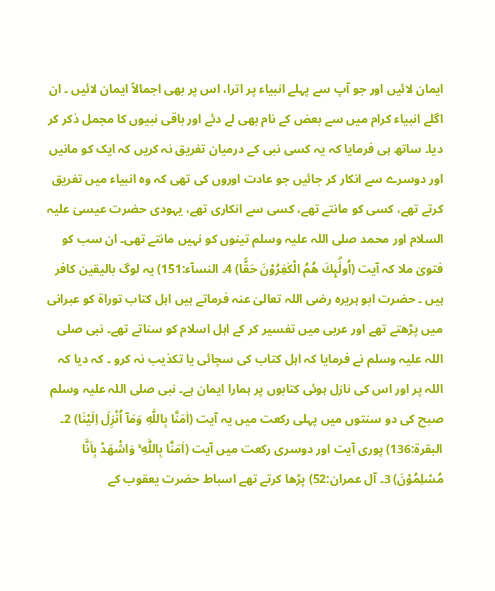ایمان لائیں اور جو آپ سے پہلے انبیاء پر اترا، اس پر بھی اجمالاً ایمان لائیں ۔ ان اگلے انبیاء کرام میں سے بعض کے نام بھی لے دئے اور باقی نبیوں کا مجمل ذکر کر دیا۔ ساتھ ہی فرمایا کہ یہ کسی نبی کے درمیان تفریق نہ کریں کہ ایک کو مانیں اور دوسرے سے انکار کر جائیں جو عادت اوروں کی تھی کہ وہ انبیاء میں تفریق کرتے تھے، کسی کو مانتے تھے، کسی سے انکاری تھے، یہودی حضرت عیسیٰ علیہ السلام اور محمد صلی اللہ علیہ وسلم تینوں کو نہیں مانتے تھی۔ ان سب کو فتویٰ ملا کہ آیت (اُولٰۗىِٕكَ هُمُ الْكٰفِرُوْنَ حَقًّا) 4۔ النسآء:151) یہ لوگ بالیقین کافر ہیں ۔ حضرت ابو ہریرہ رضی اللہ تعالیٰ عنہ فرماتے ہیں اہل کتاب توراۃ کو عبرانی میں پڑھتے تھے اور عربی میں تفسیر کر کے اہل اسلام کو سناتے تھے۔ نبی صلی اللہ علیہ وسلم نے فرمایا کہ اہل کتاب کی سچائی یا تکذیب نہ کرو ۔ کہ دیا کہ اللہ پر اور اس کی نازل ہوئی کتابوں پر ہمارا ایمان ہے۔ نبی صلی اللہ علیہ وسلم صبح کی دو سنتوں میں پہلی رکعت میں یہ آیت (اٰمَنَّا بِاللّٰهِ وَمَآ اُنْزِلَ اِلَيْنَا) 2۔ البقرۃ:136) پوری آیت اور دوسری رکعت میں آیت (اٰمَنَّا بِاللّٰهِ ۚ وَاشْهَدْ بِاَنَّا مُسْلِمُوْنَ) 3۔ آل عمران:52) پڑھا کرتے تھے اسباط حضرت یعقوب کے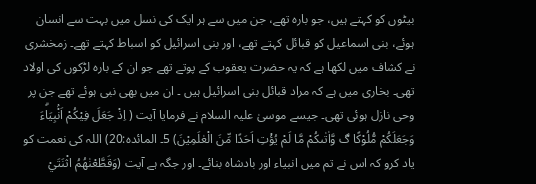بیٹوں کو کہتے ہیں، جو بارہ تھے، جن میں سے ہر ایک کی نسل میں بہت سے انسان ہوئے، بنی اسماعیل کو قبائل کہتے تھے، اور بنی اسرائیل کو اسباط کہتے تھے۔ زمخشری نے کشاف میں لکھا ہے کہ یہ حضرت یعقوب کے پوتے تھے جو ان کے بارہ لڑکوں کی اولاد تھی۔ بخاری میں ہے کہ مراد قبائل بنی اسرائیل ہیں ۔ ان میں بھی نبی ہوئے تھے جن پر وحی نازل ہوئی تھی۔ جیسے موسیٰ علیہ السلام نے فرمایا آیت ( اِذْ جَعَلَ فِيْكُمْ اَنْۢبِيَاۗءَ وَجَعَلَكُمْ مُّلُوْكًا ڰ وَّاٰتٰىكُمْ مَّا لَمْ يُؤْتِ اَحَدًا مِّنَ الْعٰلَمِيْنَ) 5۔ المائدہ:20) اللہ کی نعمت کو یاد کرو کہ اس نے تم میں انبیاء اور بادشاہ بنائے۔ اور جگہ ہے آیت (وَقَطَّعْنٰهُمُ اثْنَتَيْ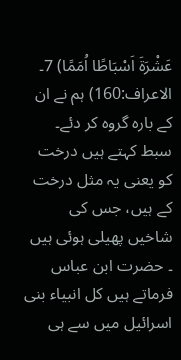عَشْرَةَ اَسْبَاطًا اُمَمًا) 7۔ الاعراف:160) ہم نے ان کے بارہ گروہ کر دئے۔ سبط کہتے ہیں درخت کو یعنی یہ مثل درخت کے ہیں، جس کی شاخیں پھیلی ہوئی ہیں ۔ حضرت ابن عباس فرماتے ہیں کل انبیاء بنی اسرائیل میں سے ہی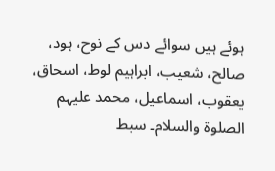ہوئے ہیں سوائے دس کے نوح، ہود، صالح، شعیب، ابراہیم لوط، اسحاق، یعقوب، اسماعیل، محمد علیہم الصلوۃ والسلام۔ سبط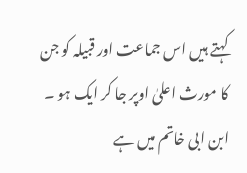کہتے ہیں اس جماعت اور قبیلہ کو جن کا مورث اعلیٰ اوپر جا کر ایک ہو ۔ ابن ابی خاتم میں ہے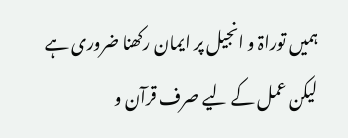ہمیں توراۃ و انجیل پر ایمان رکھنا ضروری ہے لیکن عمل کے لیے صرف قرآن و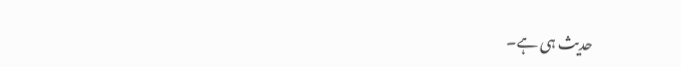حدیث ہی ہے۔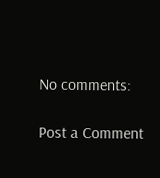No comments:

Post a Comment